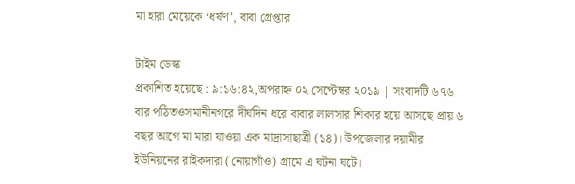মা হারা মেয়েকে ‘ধর্ষণ’, বাবা গ্রেপ্তার

টাইম ডেস্ক
প্রকাশিত হয়েছে : ৯:১৬:৪২,অপরাহ্ন ০২ সেপ্টেম্বর ২০১৯ | সংবাদটি ৬৭৬ বার পঠিতওসমানীনগরে দীর্ঘদিন ধরে বাবার লালসার শিকার হয়ে আসছে প্রায় ৬ বছর আগে মা মারা যাওয়া এক মাদ্রাসাছাত্রী (১৪)। উপজেলার দয়ামীর ইউনিয়নের রাইকদারা (নোয়াগাঁও) গ্রামে এ ঘটনা ঘটে।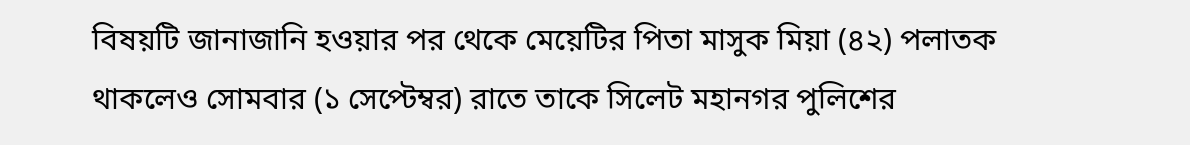বিষয়টি জানাজানি হওয়ার পর থেকে মেয়েটির পিতা মাসুক মিয়া (৪২) পলাতক থাকলেও সোমবার (১ সেপ্টেম্বর) রাতে তাকে সিলেট মহানগর পুলিশের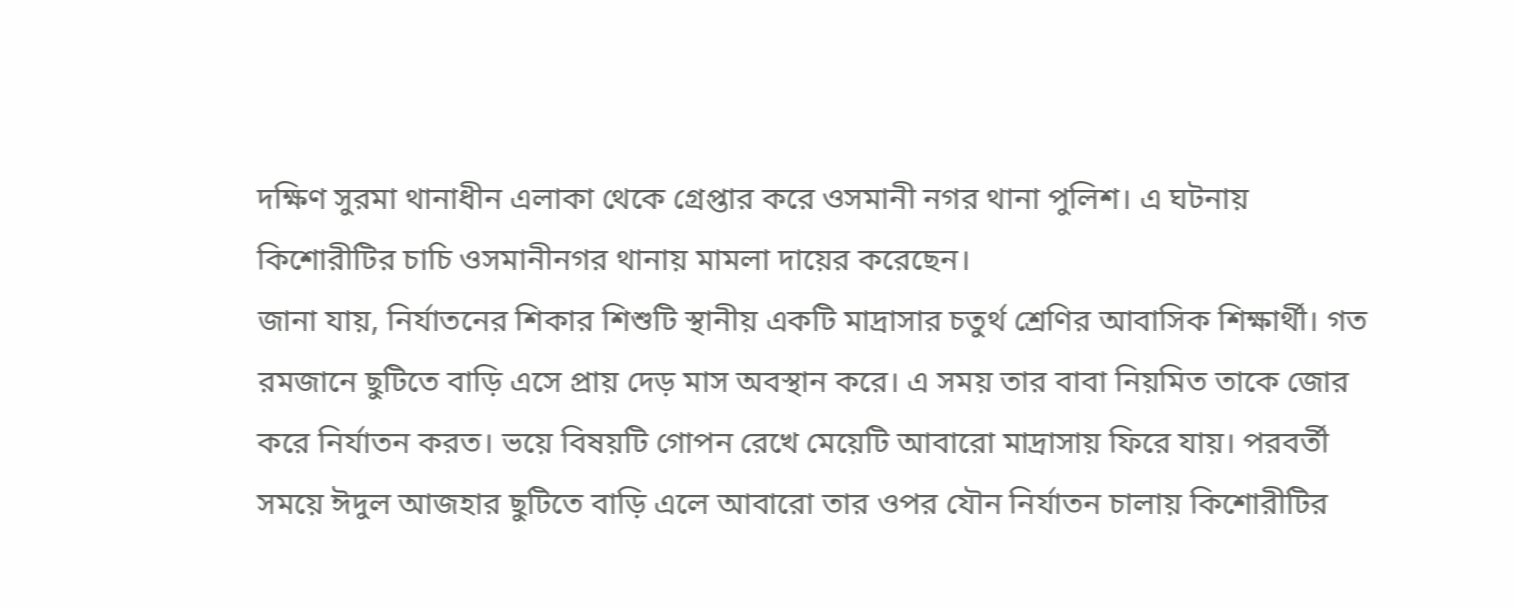দক্ষিণ সুরমা থানাধীন এলাকা থেকে গ্রেপ্তার করে ওসমানী নগর থানা পুলিশ। এ ঘটনায় কিশোরীটির চাচি ওসমানীনগর থানায় মামলা দায়ের করেছেন।
জানা যায়, নির্যাতনের শিকার শিশুটি স্থানীয় একটি মাদ্রাসার চতুর্থ শ্রেণির আবাসিক শিক্ষার্থী। গত রমজানে ছুটিতে বাড়ি এসে প্রায় দেড় মাস অবস্থান করে। এ সময় তার বাবা নিয়মিত তাকে জোর করে নির্যাতন করত। ভয়ে বিষয়টি গোপন রেখে মেয়েটি আবারো মাদ্রাসায় ফিরে যায়। পরবর্তী সময়ে ঈদুল আজহার ছুটিতে বাড়ি এলে আবারো তার ওপর যৌন নির্যাতন চালায় কিশোরীটির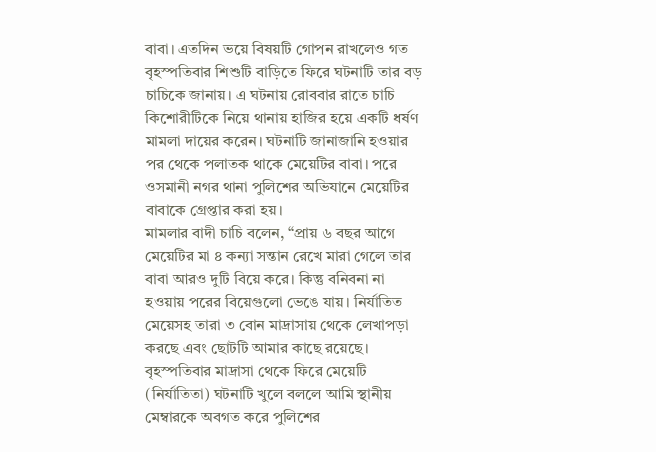বাবা। এতদিন ভয়ে বিষয়টি গোপন রাখলেও গত বৃহস্পতিবার শিশুটি বাড়িতে ফিরে ঘটনাটি তার বড় চাচিকে জানায়। এ ঘটনায় রোববার রাতে চাচি কিশোরীটিকে নিয়ে থানায় হাজির হয়ে একটি ধর্ষণ মামলা দায়ের করেন। ঘটনাটি জানাজানি হওয়ার পর থেকে পলাতক থাকে মেয়েটির বাবা। পরে ওসমানী নগর থানা পুলিশের অভিযানে মেয়েটির বাবাকে গ্রেপ্তার করা হয়।
মামলার বাদী চাচি বলেন, “প্রায় ৬ বছর আগে মেয়েটির মা ৪ কন্যা সন্তান রেখে মারা গেলে তার বাবা আরও দুটি বিয়ে করে। কিন্তু বনিবনা না হওয়ায় পরের বিয়েগুলো ভেঙে যায়। নির্যাতিত মেয়েসহ তারা ৩ বোন মাদ্রাসায় থেকে লেখাপড়া করছে এবং ছোটটি আমার কাছে রয়েছে। বৃহস্পতিবার মাদ্রাসা থেকে ফিরে মেয়েটি (নির্যাতিতা) ঘটনাটি খুলে বললে আমি স্থানীয় মেম্বারকে অবগত করে পুলিশের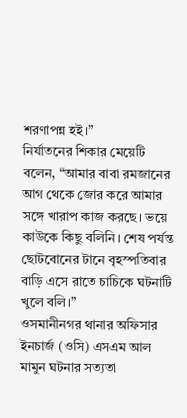শরণাপন্ন হই।”
নির্যাতনের শিকার মেয়েটি বলেন, “আমার বাবা রমজানের আগ থেকে জোর করে আমার সঙ্গে খারাপ কাজ করছে। ভয়ে কাউকে কিছু বলিনি। শেষ পর্যন্ত ছোটবোনের টানে বৃহস্পতিবার বাড়ি এসে রাতে চাচিকে ঘটনাটি খুলে বলি।”
ওসমানীনগর থানার অফিসার ইনচার্জ (ওসি) এসএম আল মামুন ঘটনার সত্যতা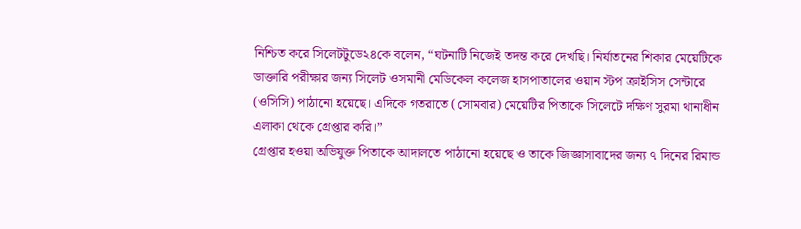নিশ্চিত করে সিলেটটুডে২৪কে বলেন, “ঘটনাটি নিজেই তদন্ত করে দেখছি। নির্যাতনের শিকার মেয়েটিকে ডাক্তারি পরীক্ষার জন্য সিলেট ওসমানী মেডিকেল কলেজ হাসপাতালের ওয়ান স্টপ ক্রাইসিস সেন্টারে (ওসিসি) পাঠানো হয়েছে। এদিকে গতরাতে (সোমবার) মেয়েটির পিতাকে সিলেটে দক্ষিণ সুরমা থানাধীন এলাকা থেকে গ্রেপ্তার করি।”
গ্রেপ্তার হওয়া অভিযুক্ত পিতাকে আদালতে পাঠানো হয়েছে ও তাকে জিজ্ঞাসাবাদের জন্য ৭ দিনের রিমান্ড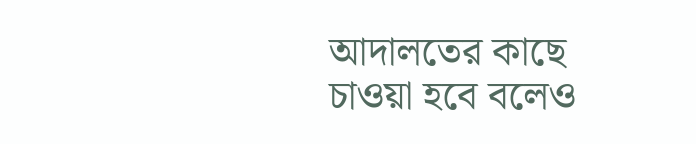আদালতের কাছে চাওয়া হবে বলেও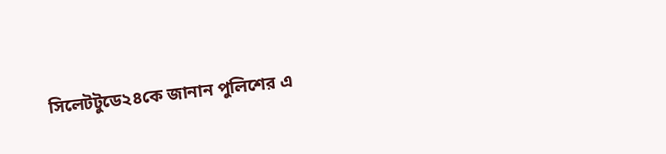সিলেটটুডে২৪কে জানান পুলিশের এ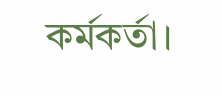কর্মকর্তা।